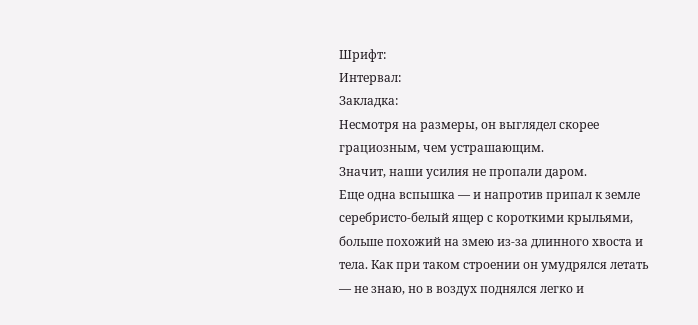Шрифт:
Интервал:
Закладка:
Несмотря на размеры, он выглядел скорее грациозным, чем устрашающим.
Значит, наши усилия не пропали даром.
Еще одна вспышка — и напротив припал к земле серебристо-белый ящер с короткими крыльями, больше похожий на змею из-за длинного хвоста и тела. Как при таком строении он умудрялся летать — не знаю, но в воздух поднялся легко и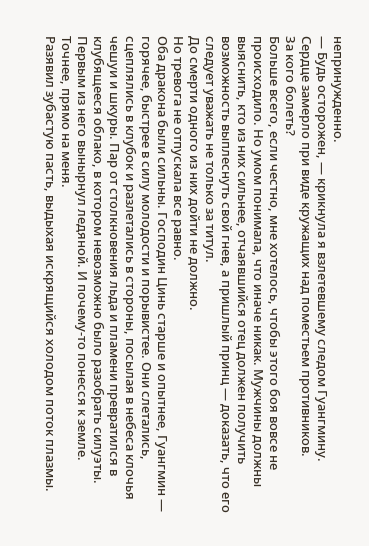непринужденно.
— Будь осторожен, — крикнула я взлетевшему следом Гуангмину.
Сердце замерло при виде кружащих над поместьем противников.
За кого болеть?
Больше всего, если честно, мне хотелось, чтобы этого боя вовсе не происходило. Но умом понимала, что иначе никак. Мужчины должны выяснить, кто из них сильнее, отчаявшийся отец должен получить возможность выплеснуть свой гнев, а пришлый принц — доказать, что его следует уважать не только за титул.
До смерти одного из них дойти не должно.
Но тревога не отпускала все равно.
Оба дракона были сильны. Господин Цинь старше и опытнее, Гуангмин — горячее, быстрее в силу молодости и порывистее. Они слетались, сцеплялись в клубок и разлетались в стороны, посылая в небеса клочья чешуи и шкуры. Пар от столкновения льда и пламени превратился в клубящееся облако, в котором невозможно было разобрать силуэты.
Первым из него вынырнул ледяной. И почему-то понесся к земле.
Точнее, прямо на меня.
Разявил зубастую пасть, выдыхая искрящийся холодом поток плазмы.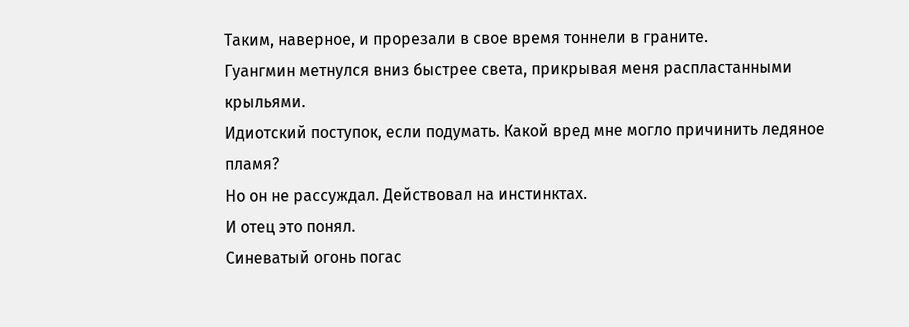Таким, наверное, и прорезали в свое время тоннели в граните.
Гуангмин метнулся вниз быстрее света, прикрывая меня распластанными крыльями.
Идиотский поступок, если подумать. Какой вред мне могло причинить ледяное пламя?
Но он не рассуждал. Действовал на инстинктах.
И отец это понял.
Синеватый огонь погас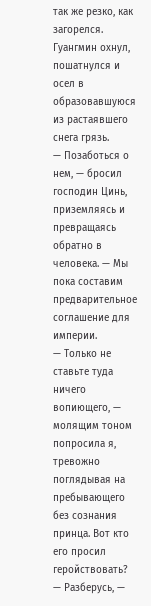так же резко, как загорелся. Гуангмин охнул, пошатнулся и осел в образовавшуюся из растаявшего снега грязь.
— Позаботься о нем, — бросил господин Цинь, приземляясь и превращаясь обратно в человека. — Мы пока составим предварительное соглашение для империи.
— Только не ставьте туда ничего вопиющего, — молящим тоном попросила я, тревожно поглядывая на пребывающего без сознания принца. Вот кто его просил геройствовать?
— Разберусь, —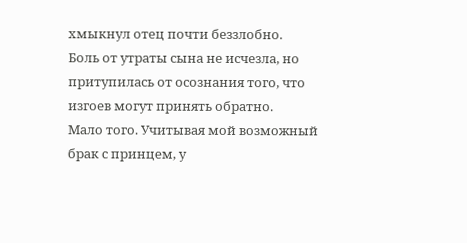хмыкнул отец почти беззлобно.
Боль от утраты сына не исчезла, но притупилась от осознания того, что изгоев могут принять обратно.
Мало того. Учитывая мой возможный брак с принцем, у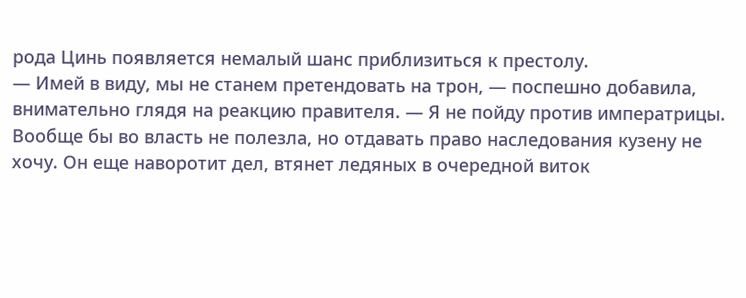рода Цинь появляется немалый шанс приблизиться к престолу.
— Имей в виду, мы не станем претендовать на трон, — поспешно добавила, внимательно глядя на реакцию правителя. — Я не пойду против императрицы. Вообще бы во власть не полезла, но отдавать право наследования кузену не хочу. Он еще наворотит дел, втянет ледяных в очередной виток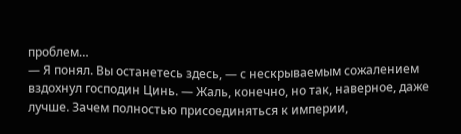проблем…
— Я понял. Вы останетесь здесь, — с нескрываемым сожалением вздохнул господин Цинь. — Жаль, конечно, но так, наверное, даже лучше. Зачем полностью присоединяться к империи,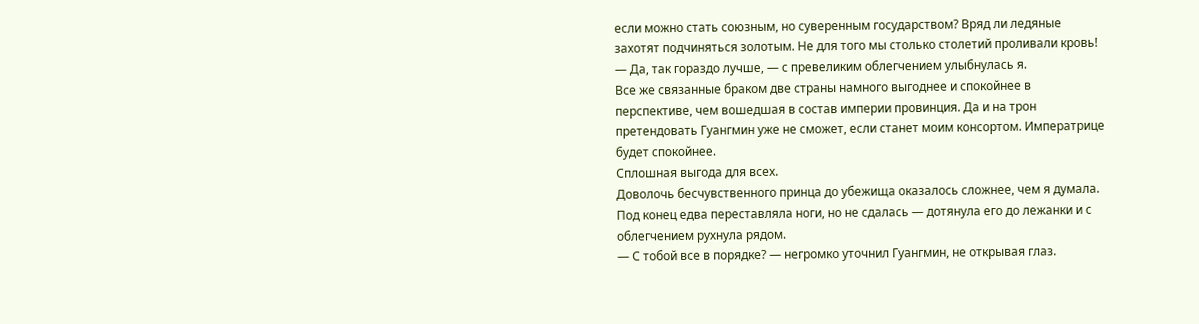если можно стать союзным, но суверенным государством? Вряд ли ледяные захотят подчиняться золотым. Не для того мы столько столетий проливали кровь!
— Да, так гораздо лучше, — с превеликим облегчением улыбнулась я.
Все же связанные браком две страны намного выгоднее и спокойнее в перспективе, чем вошедшая в состав империи провинция. Да и на трон претендовать Гуангмин уже не сможет, если станет моим консортом. Императрице будет спокойнее.
Сплошная выгода для всех.
Доволочь бесчувственного принца до убежища оказалось сложнее, чем я думала. Под конец едва переставляла ноги, но не сдалась — дотянула его до лежанки и с облегчением рухнула рядом.
— С тобой все в порядке? — негромко уточнил Гуангмин, не открывая глаз.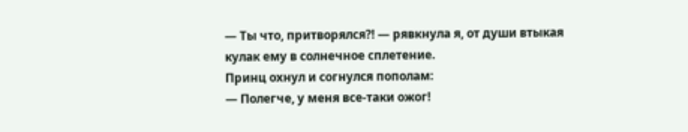— Ты что, притворялся⁈ — рявкнула я, от души втыкая кулак ему в солнечное сплетение.
Принц охнул и согнулся пополам:
— Полегче, у меня все-таки ожог!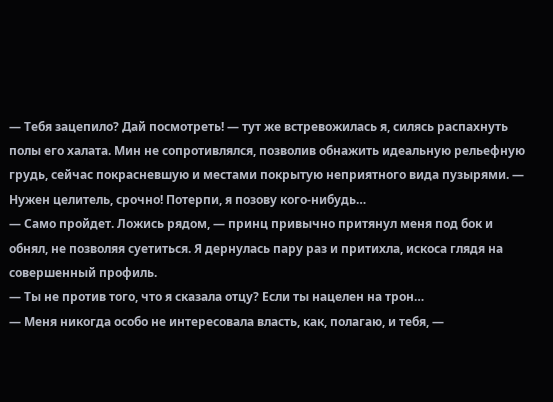— Тебя зацепило? Дай посмотреть! — тут же встревожилась я, силясь распахнуть полы его халата. Мин не сопротивлялся, позволив обнажить идеальную рельефную грудь, сейчас покрасневшую и местами покрытую неприятного вида пузырями. — Нужен целитель, срочно! Потерпи, я позову кого-нибудь…
— Само пройдет. Ложись рядом, — принц привычно притянул меня под бок и обнял, не позволяя суетиться. Я дернулась пару раз и притихла, искоса глядя на совершенный профиль.
— Ты не против того, что я сказала отцу? Если ты нацелен на трон…
— Меня никогда особо не интересовала власть, как, полагаю, и тебя, —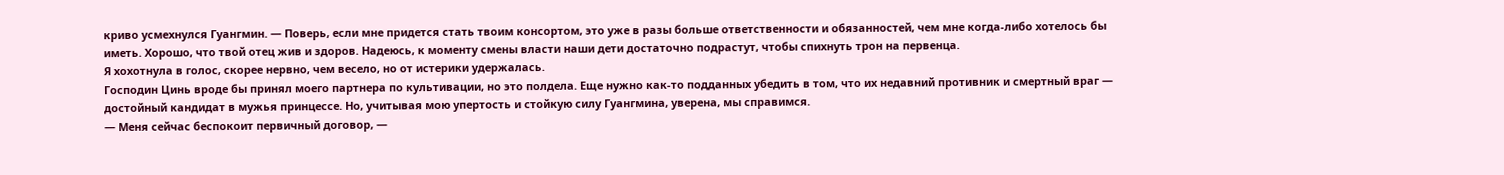криво усмехнулся Гуангмин. — Поверь, если мне придется стать твоим консортом, это уже в разы больше ответственности и обязанностей, чем мне когда-либо хотелось бы иметь. Хорошо, что твой отец жив и здоров. Надеюсь, к моменту смены власти наши дети достаточно подрастут, чтобы спихнуть трон на первенца.
Я хохотнула в голос, скорее нервно, чем весело, но от истерики удержалась.
Господин Цинь вроде бы принял моего партнера по культивации, но это полдела. Еще нужно как-то подданных убедить в том, что их недавний противник и смертный враг — достойный кандидат в мужья принцессе. Но, учитывая мою упертость и стойкую силу Гуангмина, уверена, мы справимся.
— Меня сейчас беспокоит первичный договор, —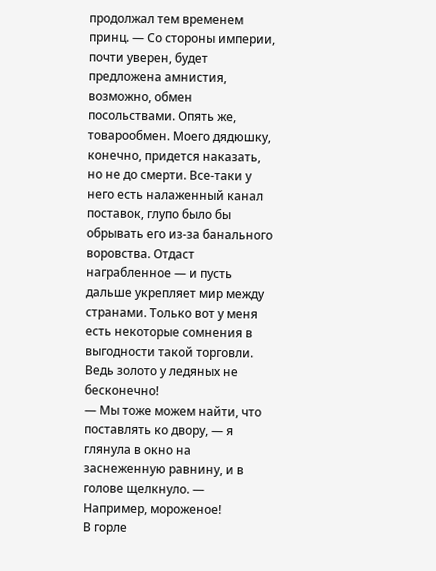продолжал тем временем принц. — Со стороны империи, почти уверен, будет предложена амнистия, возможно, обмен посольствами. Опять же, товарообмен. Моего дядюшку, конечно, придется наказать, но не до смерти. Все-таки у него есть налаженный канал поставок, глупо было бы обрывать его из-за банального воровства. Отдаст награбленное — и пусть дальше укрепляет мир между странами. Только вот у меня есть некоторые сомнения в выгодности такой торговли. Ведь золото у ледяных не бесконечно!
— Мы тоже можем найти, что поставлять ко двору, — я глянула в окно на заснеженную равнину, и в голове щелкнуло. — Например, мороженое!
В горле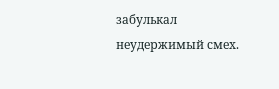забулькал неудержимый смех.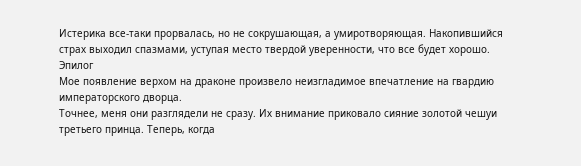Истерика все-таки прорвалась, но не сокрушающая, а умиротворяющая. Накопившийся страх выходил спазмами, уступая место твердой уверенности, что все будет хорошо.
Эпилог
Мое появление верхом на драконе произвело неизгладимое впечатление на гвардию императорского дворца.
Точнее, меня они разглядели не сразу. Их внимание приковало сияние золотой чешуи третьего принца. Теперь, когда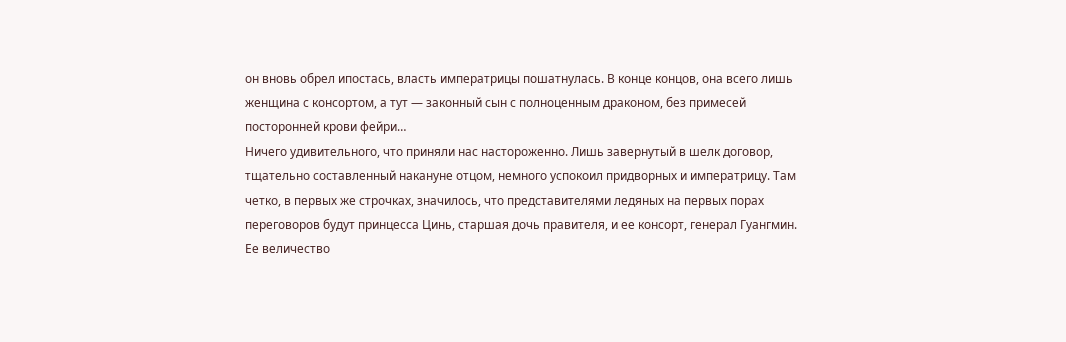он вновь обрел ипостась, власть императрицы пошатнулась. В конце концов, она всего лишь женщина с консортом, а тут — законный сын с полноценным драконом, без примесей посторонней крови фейри…
Ничего удивительного, что приняли нас настороженно. Лишь завернутый в шелк договор, тщательно составленный накануне отцом, немного успокоил придворных и императрицу. Там четко, в первых же строчках, значилось, что представителями ледяных на первых порах переговоров будут принцесса Цинь, старшая дочь правителя, и ее консорт, генерал Гуангмин.
Ее величество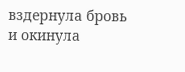вздернула бровь и окинула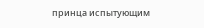принца испытующим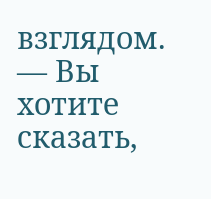взглядом.
— Вы хотите сказать,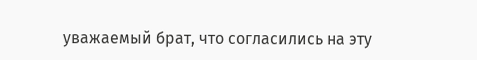уважаемый брат, что согласились на эту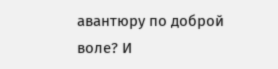авантюру по доброй воле? И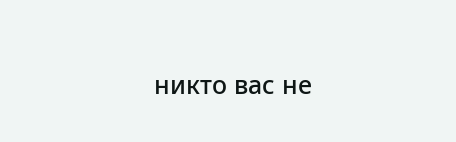никто вас не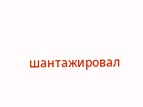шантажировал